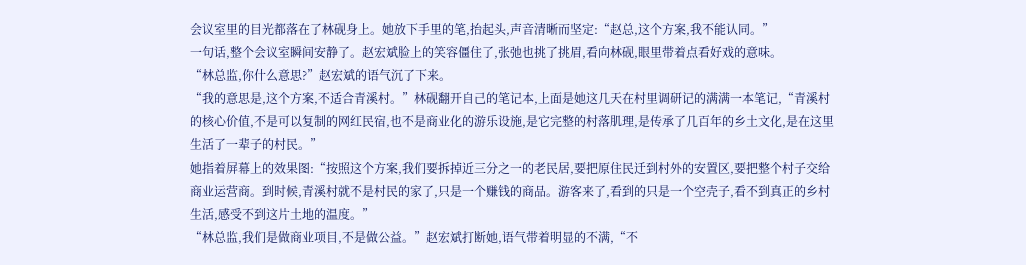会议室里的目光都落在了林砚身上。她放下手里的笔,抬起头,声音清晰而坚定:“赵总,这个方案,我不能认同。”
一句话,整个会议室瞬间安静了。赵宏斌脸上的笑容僵住了,张弛也挑了挑眉,看向林砚,眼里带着点看好戏的意味。
“林总监,你什么意思?”赵宏斌的语气沉了下来。
“我的意思是,这个方案,不适合青溪村。”林砚翻开自己的笔记本,上面是她这几天在村里调研记的满满一本笔记,“青溪村的核心价值,不是可以复制的网红民宿,也不是商业化的游乐设施,是它完整的村落肌理,是传承了几百年的乡土文化,是在这里生活了一辈子的村民。”
她指着屏幕上的效果图:“按照这个方案,我们要拆掉近三分之一的老民居,要把原住民迁到村外的安置区,要把整个村子交给商业运营商。到时候,青溪村就不是村民的家了,只是一个赚钱的商品。游客来了,看到的只是一个空壳子,看不到真正的乡村生活,感受不到这片土地的温度。”
“林总监,我们是做商业项目,不是做公益。”赵宏斌打断她,语气带着明显的不满,“不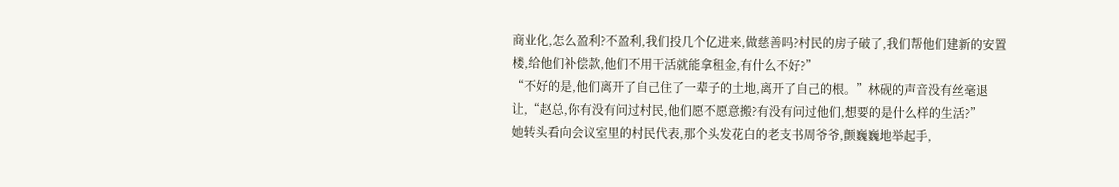商业化,怎么盈利?不盈利,我们投几个亿进来,做慈善吗?村民的房子破了,我们帮他们建新的安置楼,给他们补偿款,他们不用干活就能拿租金,有什么不好?”
“不好的是,他们离开了自己住了一辈子的土地,离开了自己的根。”林砚的声音没有丝毫退让,“赵总,你有没有问过村民,他们愿不愿意搬?有没有问过他们,想要的是什么样的生活?”
她转头看向会议室里的村民代表,那个头发花白的老支书周爷爷,颤巍巍地举起手,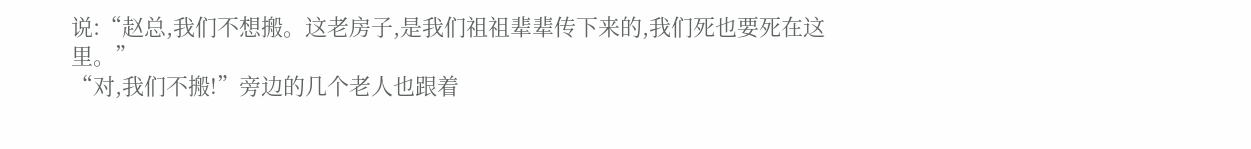说:“赵总,我们不想搬。这老房子,是我们祖祖辈辈传下来的,我们死也要死在这里。”
“对,我们不搬!”旁边的几个老人也跟着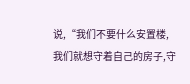说,“我们不要什么安置楼,我们就想守着自己的房子,守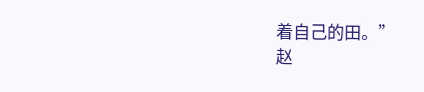着自己的田。”
赵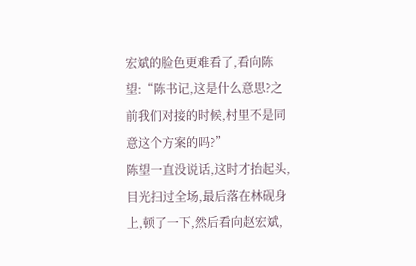宏斌的脸色更难看了,看向陈望:“陈书记,这是什么意思?之前我们对接的时候,村里不是同意这个方案的吗?”
陈望一直没说话,这时才抬起头,目光扫过全场,最后落在林砚身上,顿了一下,然后看向赵宏斌,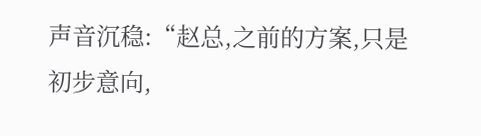声音沉稳:“赵总,之前的方案,只是初步意向,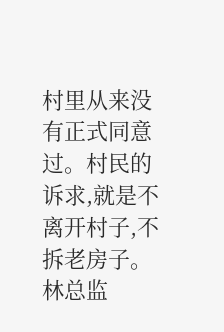村里从来没有正式同意过。村民的诉求,就是不离开村子,不拆老房子。林总监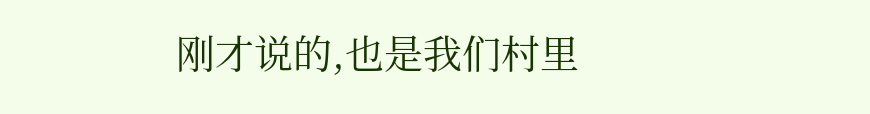刚才说的,也是我们村里